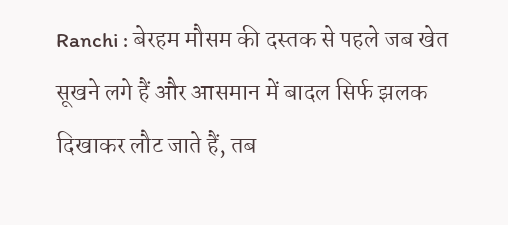Ranchi : बेरहम मौसम की दस्तक से पहले जब खेत सूखने लगे हैं और आसमान में बादल सिर्फ झलक दिखाकर लौट जाते हैं, तब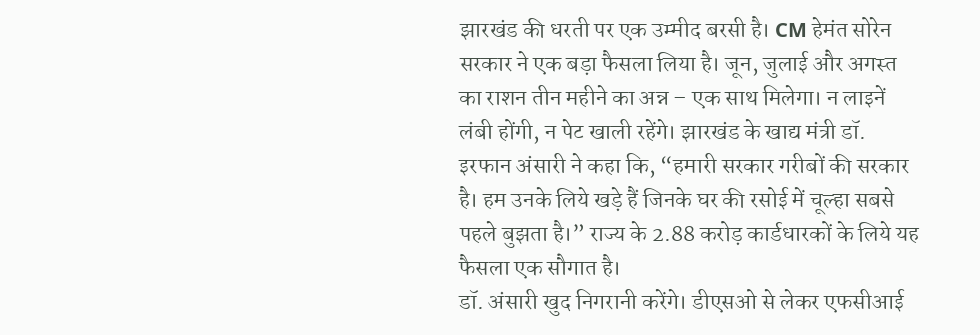झारखंड की धरती पर एक उम्मीद बरसी है। CM हेमंत सोरेन सरकार ने एक बड़ा फैसला लिया है। जून, जुलाई और अगस्त का राशन तीन महीने का अन्न – एक साथ मिलेगा। न लाइनें लंबी होंगी, न पेट खाली रहेंगे। झारखंड के खाद्य मंत्री डॉ. इरफान अंसारी ने कहा कि, “हमारी सरकार गरीबों की सरकार है। हम उनके लिये खड़े हैं जिनके घर की रसोई में चूल्हा सबसे पहले बुझता है।” राज्य के 2.88 करोड़ कार्डधारकों के लिये यह फैसला एक सौगात है।
डॉ. अंसारी खुद निगरानी करेंगे। डीएसओ से लेकर एफसीआई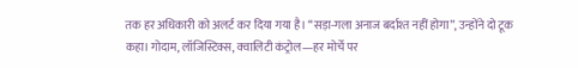तक हर अधिकारी को अलर्ट कर दिया गया है। “सड़ा-गला अनाज बर्दाश्त नहीं होगा”, उन्होंने दो टूक कहा। गोदाम, लॉजिस्टिक्स, क्वालिटी कंट्रोल—हर मोर्चे पर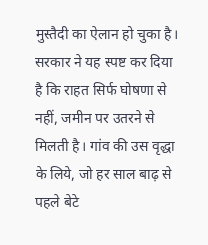मुस्तैदी का ऐलान हो चुका है। सरकार ने यह स्पष्ट कर दिया है कि राहत सिर्फ घोषणा से नहीं, जमीन पर उतरने से मिलती है। गांव की उस वृद्धा के लिये, जो हर साल बाढ़ से पहले बेटे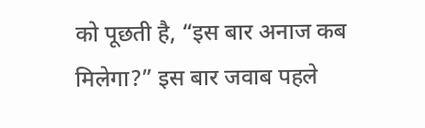को पूछती है, “इस बार अनाज कब मिलेगा?” इस बार जवाब पहले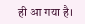ही आ गया है।